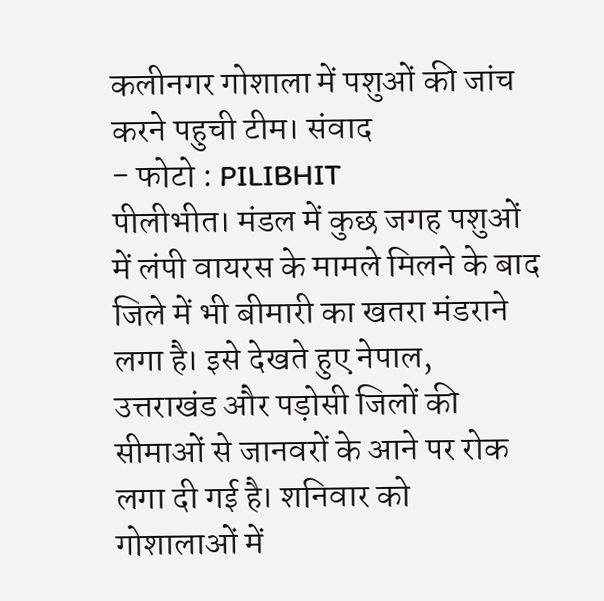कलीनगर गोशाला में पशुओं की जांच करने पहुची टीम। संवाद
- फोटो : PILIBHIT
पीलीभीत। मंडल में कुछ जगह पशुओं में लंपी वायरस के मामले मिलने के बाद जिले में भी बीमारी का खतरा मंडराने लगा है। इसे देखते हुए नेपाल, उत्तराखंड और पड़ोसी जिलों की सीमाओं से जानवरों के आने पर रोक लगा दी गई है। शनिवार को गोशालाओं में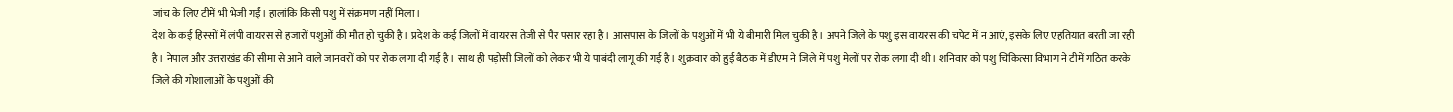जांच के लिए टीमें भी भेजी गईं। हालांकि किसी पशु में संक्रमण नहीं मिला।
देश के कई हिस्सों में लंपी वायरस से हजारों पशुओं की मौत हो चुकी है। प्रदेश के कई जिलों में वायरस तेजी से पैर पसार रहा है। आसपास के जिलों के पशुओं में भी ये बीमारी मिल चुकी है। अपने जिले के पशु इस वायरस की चपेट में न आएं, इसके लिए एहतियात बरती जा रही है। नेपाल और उत्तराखंड की सीमा से आने वाले जानवरों को पर रोक लगा दी गई है। साथ ही पड़ोसी जिलों को लेकर भी ये पाबंदी लागू की गई है। शुक्रवार को हुई बैठक में डीएम ने जिले में पशु मेलों पर रोक लगा दी थी। शनिवार को पशु चिकित्सा विभाग ने टीमें गठित करके जिले की गोशालाओं के पशुओं की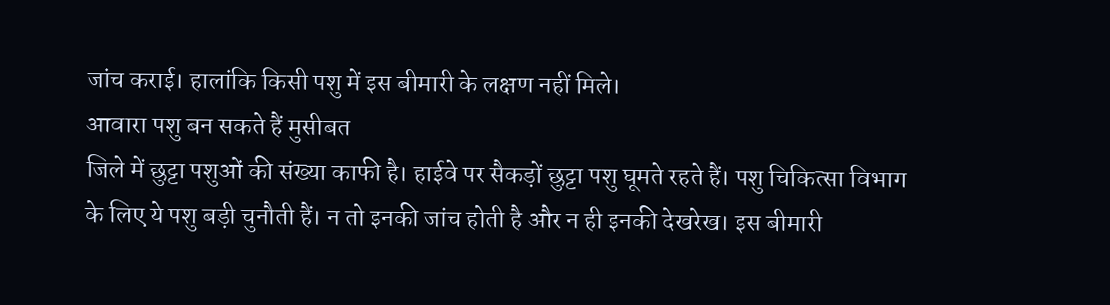जांच कराई। हालांकि किसी पशु में इस बीमारी के लक्षण नहीं मिले।
आवारा पशु बन सकते हैं मुसीबत
जिले में छुट्टा पशुओं की संख्या काफी है। हाईवे पर सैकड़ों छुट्टा पशु घूमते रहते हैं। पशु चिकित्सा विभाग के लिए ये पशु बड़ी चुनौती हैं। न तो इनकी जांच होती है और न ही इनकी देखरेख। इस बीमारी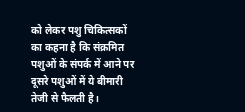को लेकर पशु चिकित्सकों का कहना है कि संक्रमित पशुओं के संपर्क में आने पर दूसरे पशुओं में ये बीमारी तेजी से फैलती है।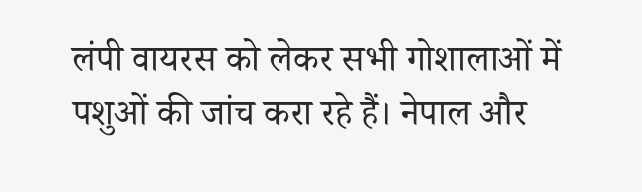लंपी वायरस को लेकर सभी गोशालाओं में पशुओं की जांच करा रहे हैं। नेपाल और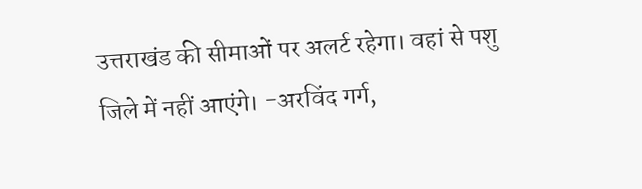उत्तराखंड की सीमाओं पर अलर्ट रहेगा। वहां से पशु जिले में नहीं आएंगे। -अरविंद गर्ग,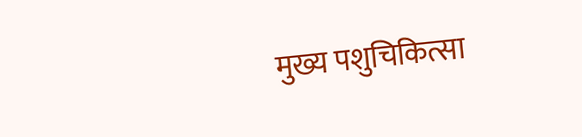मुख्य पशुचिकित्सा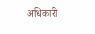अधिकारी